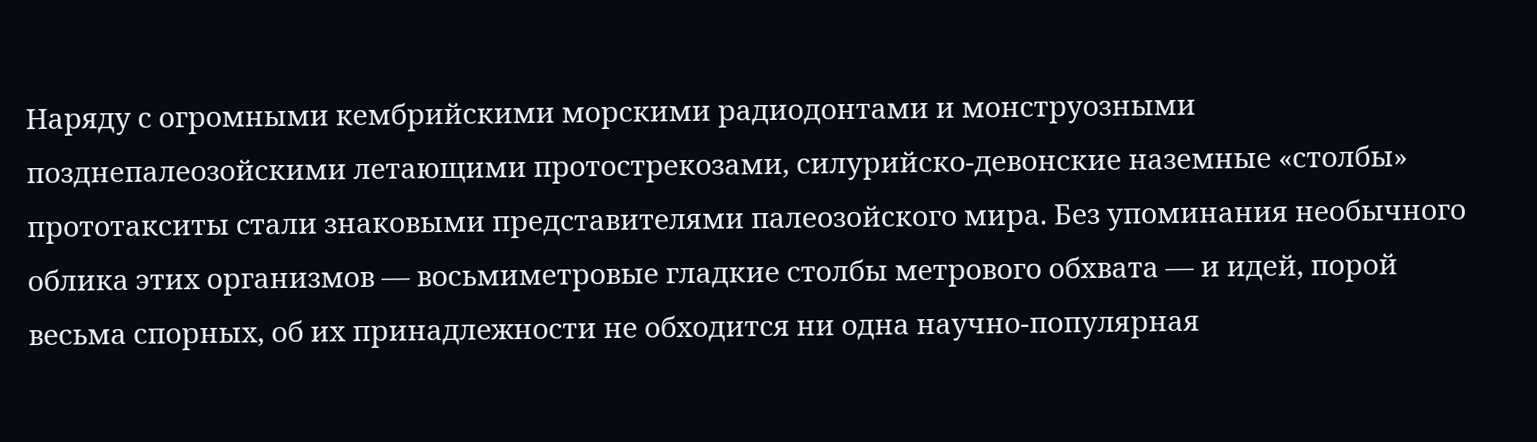Наряду с огромными кембрийскими морскими радиодонтами и монструозными позднепалеозойскими летающими протострекозами, силурийско-девонские наземные «столбы» прототакситы стали знаковыми представителями палеозойского мира. Без упоминания необычного облика этих организмов — восьмиметровые гладкие столбы метрового обхвата — и идей, порой весьма спорных, об их принадлежности не обходится ни одна научно-популярная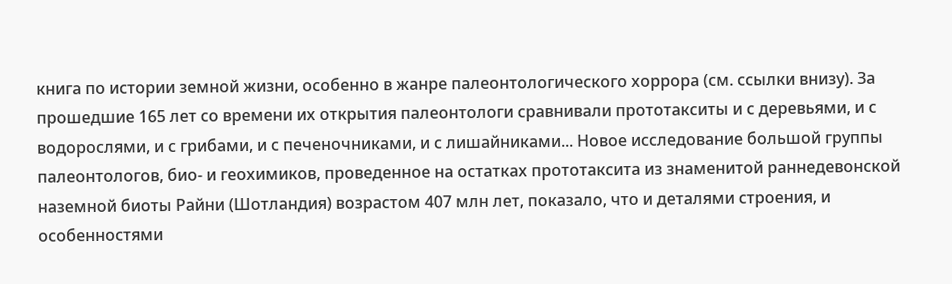книга по истории земной жизни, особенно в жанре палеонтологического хоррора (см. ссылки внизу). За прошедшие 165 лет со времени их открытия палеонтологи сравнивали прототакситы и с деревьями, и с водорослями, и с грибами, и с печеночниками, и с лишайниками... Новое исследование большой группы палеонтологов, био- и геохимиков, проведенное на остатках прототаксита из знаменитой раннедевонской наземной биоты Райни (Шотландия) возрастом 407 млн лет, показало, что и деталями строения, и особенностями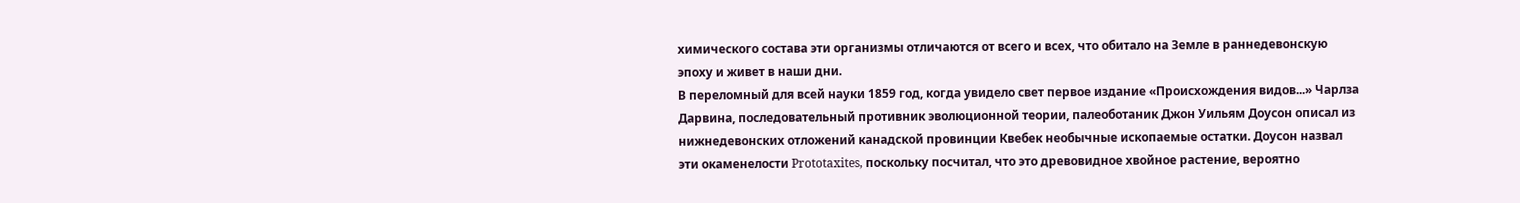химического состава эти организмы отличаются от всего и всех, что обитало на Земле в раннедевонскую эпоху и живет в наши дни.
В переломный для всей науки 1859 год, когда увидело свет первое издание «Происхождения видов...» Чарлза Дарвина, последовательный противник эволюционной теории, палеоботаник Джон Уильям Доусон описал из нижнедевонских отложений канадской провинции Квебек необычные ископаемые остатки. Доусон назвал эти окаменелости Prototaxites, поскольку посчитал, что это древовидное хвойное растение, вероятно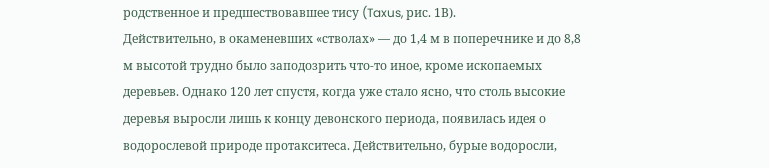родственное и предшествовавшее тису (Taxus, рис. 1В).
Действительно, в окаменевших «стволах» — до 1,4 м в поперечнике и до 8,8 м высотой трудно было заподозрить что-то иное, кроме ископаемых деревьев. Однако 120 лет спустя, когда уже стало ясно, что столь высокие деревья выросли лишь к концу девонского периода, появилась идея о водорослевой природе протакситеса. Действительно, бурые водоросли,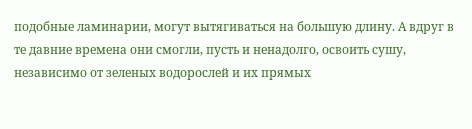подобные ламинарии, могут вытягиваться на большую длину. А вдруг в те давние времена они смогли, пусть и ненадолго, освоить сушу, независимо от зеленых водорослей и их прямых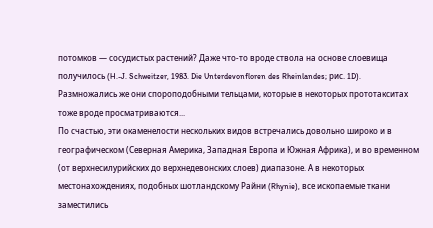потомков — сосудистых растений? Даже что-то вроде ствола на основе слоевища получилось (H.-J. Schweitzer, 1983. Die Unterdevonfloren des Rheinlandes; рис. 1D). Размножались же они спороподобными тельцами, которые в некоторых прототакситах тоже вроде просматриваются...
По счастью, эти окаменелости нескольких видов встречались довольно широко и в географическом (Северная Америка, Западная Европа и Южная Африка), и во временном (от верхнесилурийских до верхнедевонских слоев) диапазоне. А в некоторых местонахождениях, подобных шотландскому Райни (Rhynie), все ископаемые ткани заместились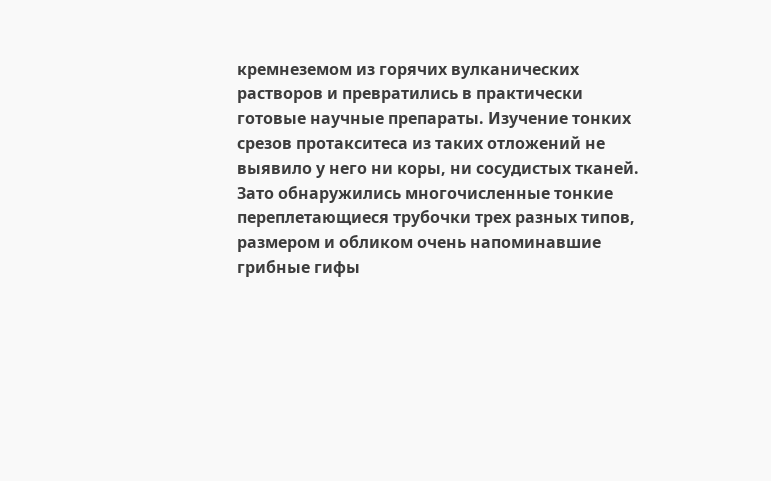кремнеземом из горячих вулканических растворов и превратились в практически готовые научные препараты. Изучение тонких срезов протакситеса из таких отложений не выявило у него ни коры, ни сосудистых тканей. Зато обнаружились многочисленные тонкие переплетающиеся трубочки трех разных типов, размером и обликом очень напоминавшие грибные гифы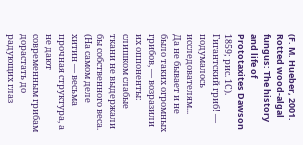(F. M. Hueber, 2001. Rotted wood-algal fungus: The history and life of Prototaxites Dawson 1859; рис. 1С). Гигантский гриб! — подумалось исследователям...
Да не бывает и не было таких огромных грибов, — возразили их оппоненты: слишком слабые ткани не выдержали бы собственного веса. (На самом деле хитин — весьма прочная структура, а не дают современным грибам дорастать до радующих глаз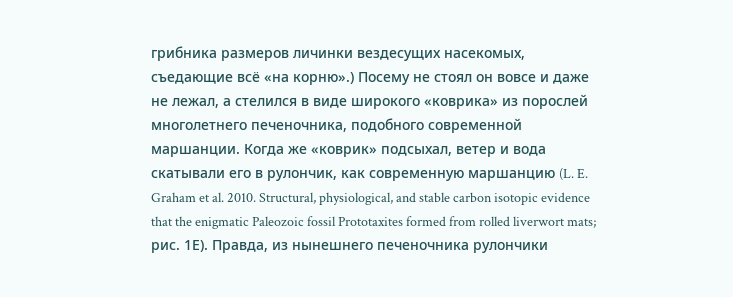грибника размеров личинки вездесущих насекомых, съедающие всё «на корню».) Посему не стоял он вовсе и даже не лежал, а стелился в виде широкого «коврика» из порослей многолетнего печеночника, подобного современной маршанции. Когда же «коврик» подсыхал, ветер и вода скатывали его в рулончик, как современную маршанцию (L. E. Graham et al. 2010. Structural, physiological, and stable carbon isotopic evidence that the enigmatic Paleozoic fossil Prototaxites formed from rolled liverwort mats; рис. 1Е). Правда, из нынешнего печеночника рулончики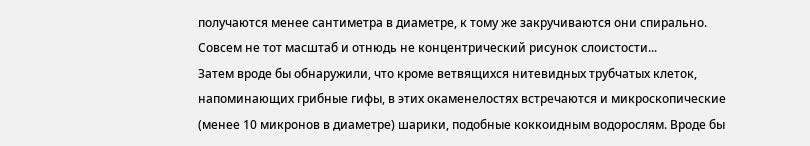получаются менее сантиметра в диаметре, к тому же закручиваются они спирально. Совсем не тот масштаб и отнюдь не концентрический рисунок слоистости...
Затем вроде бы обнаружили, что кроме ветвящихся нитевидных трубчатых клеток, напоминающих грибные гифы, в этих окаменелостях встречаются и микроскопические (менее 10 микронов в диаметре) шарики, подобные коккоидным водорослям. Вроде бы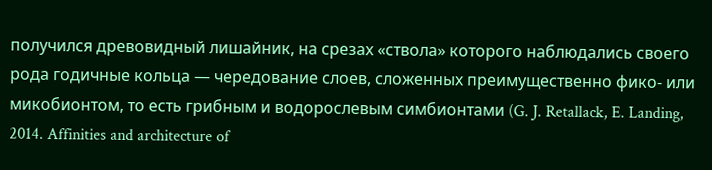получился древовидный лишайник, на срезах «ствола» которого наблюдались своего рода годичные кольца — чередование слоев, сложенных преимущественно фико- или микобионтом, то есть грибным и водорослевым симбионтами (G. J. Retallack, E. Landing, 2014. Affinities and architecture of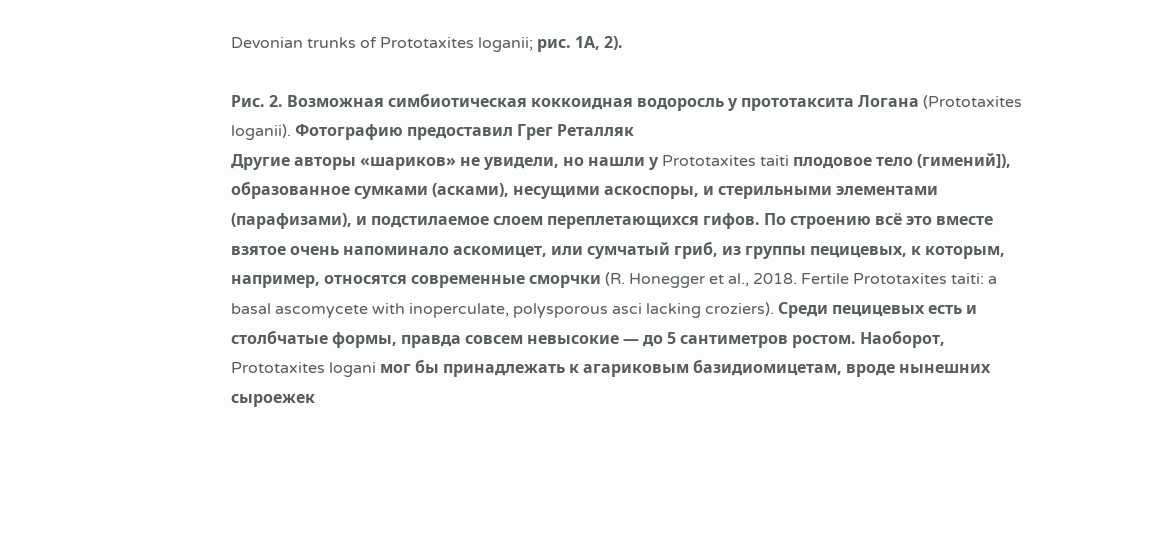Devonian trunks of Prototaxites loganii; рис. 1А, 2).

Рис. 2. Возможная симбиотическая коккоидная водоросль у прототаксита Логана (Prototaxites loganii). Фотографию предоставил Грег Реталляк
Другие авторы «шариков» не увидели, но нашли у Prototaxites taiti плодовое тело (гимений]), образованное сумками (асками), несущими аскоспоры, и стерильными элементами (парафизами), и подстилаемое слоем переплетающихся гифов. По строению всё это вместе взятое очень напоминало аскомицет, или сумчатый гриб, из группы пецицевых, к которым, например, относятся современные сморчки (R. Honegger et al., 2018. Fertile Prototaxites taiti: a basal ascomycete with inoperculate, polysporous asci lacking croziers). Среди пецицевых есть и столбчатые формы, правда совсем невысокие — до 5 сантиметров ростом. Наоборот, Prototaxites logani мог бы принадлежать к агариковым базидиомицетам, вроде нынешних сыроежек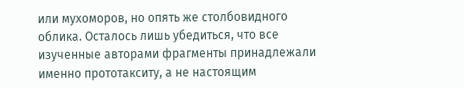или мухоморов, но опять же столбовидного облика. Осталось лишь убедиться, что все изученные авторами фрагменты принадлежали именно прототакситу, а не настоящим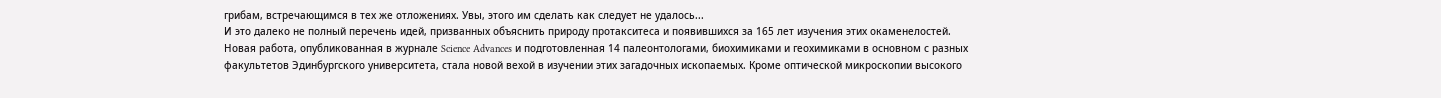грибам, встречающимся в тех же отложениях. Увы, этого им сделать как следует не удалось...
И это далеко не полный перечень идей, призванных объяснить природу протакситеса и появившихся за 165 лет изучения этих окаменелостей.
Новая работа, опубликованная в журнале Science Advances и подготовленная 14 палеонтологами, биохимиками и геохимиками в основном с разных факультетов Эдинбургского университета, стала новой вехой в изучении этих загадочных ископаемых. Кроме оптической микроскопии высокого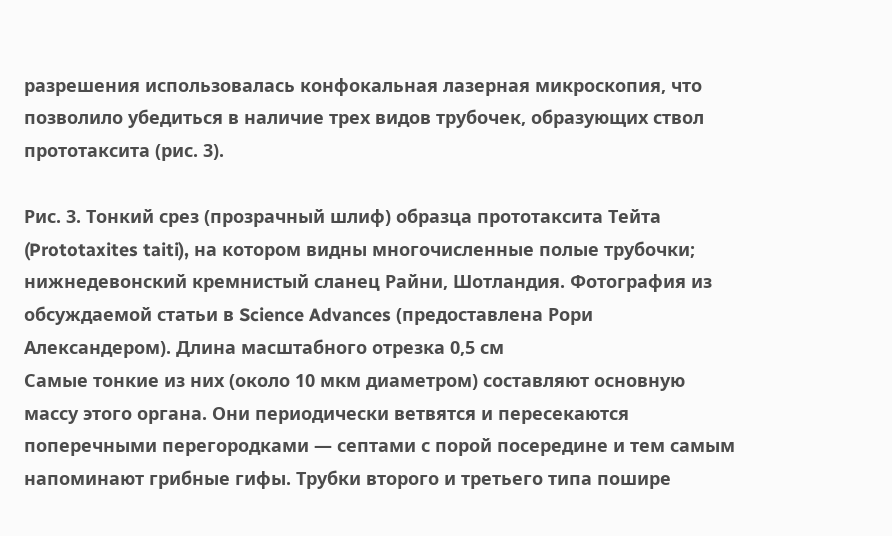разрешения использовалась конфокальная лазерная микроскопия, что позволило убедиться в наличие трех видов трубочек, образующих ствол прототаксита (рис. 3).

Рис. 3. Тонкий срез (прозрачный шлиф) образца прототаксита Тейта (Prototaxites taiti), на котором видны многочисленные полые трубочки; нижнедевонский кремнистый сланец Райни, Шотландия. Фотография из обсуждаемой статьи в Science Advances (предоставлена Рори Александером). Длина масштабного отрезка 0,5 см
Самые тонкие из них (около 10 мкм диаметром) составляют основную массу этого органа. Они периодически ветвятся и пересекаются поперечными перегородками — септами с порой посередине и тем самым напоминают грибные гифы. Трубки второго и третьего типа пошире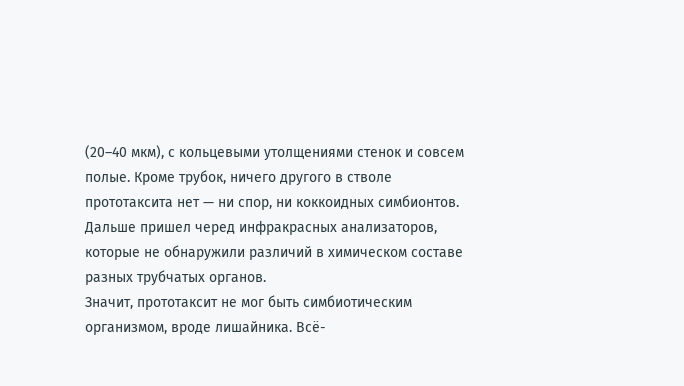(20–40 мкм), с кольцевыми утолщениями стенок и совсем полые. Кроме трубок, ничего другого в стволе прототаксита нет — ни спор, ни коккоидных симбионтов. Дальше пришел черед инфракрасных анализаторов, которые не обнаружили различий в химическом составе разных трубчатых органов.
Значит, прототаксит не мог быть симбиотическим организмом, вроде лишайника. Всё-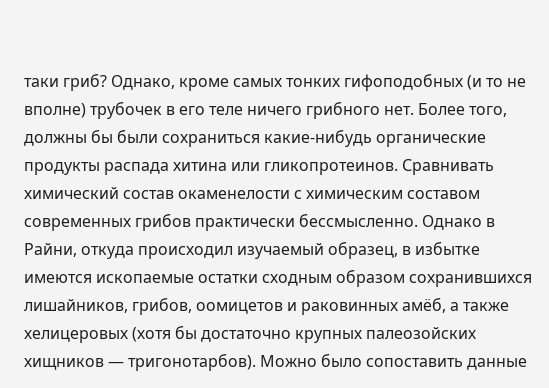таки гриб? Однако, кроме самых тонких гифоподобных (и то не вполне) трубочек в его теле ничего грибного нет. Более того, должны бы были сохраниться какие-нибудь органические продукты распада хитина или гликопротеинов. Сравнивать химический состав окаменелости с химическим составом современных грибов практически бессмысленно. Однако в Райни, откуда происходил изучаемый образец, в избытке имеются ископаемые остатки сходным образом сохранившихся лишайников, грибов, оомицетов и раковинных амёб, а также хелицеровых (хотя бы достаточно крупных палеозойских хищников — тригонотарбов). Можно было сопоставить данные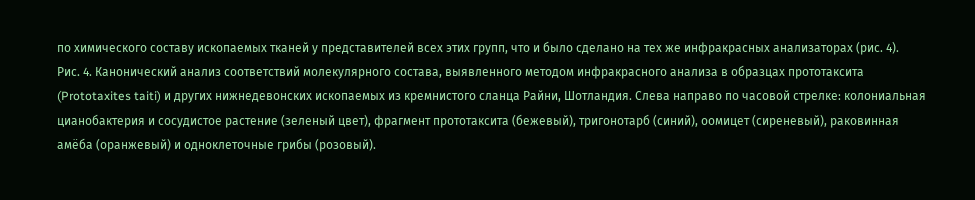по химического составу ископаемых тканей у представителей всех этих групп, что и было сделано на тех же инфракрасных анализаторах (рис. 4).
Рис. 4. Канонический анализ соответствий молекулярного состава, выявленного методом инфракрасного анализа в образцах прототаксита (Prototaxites taiti) и других нижнедевонских ископаемых из кремнистого сланца Райни, Шотландия. Слева направо по часовой стрелке: колониальная цианобактерия и сосудистое растение (зеленый цвет), фрагмент прототаксита (бежевый), тригонотарб (синий), оомицет (сиреневый), раковинная амёба (оранжевый) и одноклеточные грибы (розовый).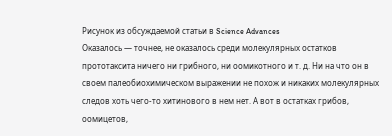Рисунок из обсуждаемой статьи в Science Advances
Оказалось — точнее, не оказалось среди молекулярных остатков прототаксита ничего ни грибного, ни оомикотного и т. д. Ни на что он в своем палеобиохимическом выражении не похож и никаких молекулярных следов хоть чего-то хитинового в нем нет. А вот в остатках грибов, оомицетов,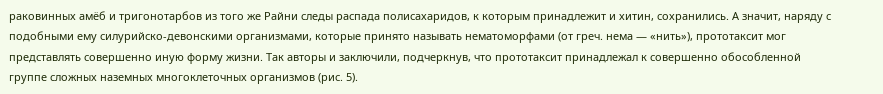раковинных амёб и тригонотарбов из того же Райни следы распада полисахаридов, к которым принадлежит и хитин, сохранились. А значит, наряду с подобными ему силурийско-девонскими организмами, которые принято называть нематоморфами (от греч. нема — «нить»), прототаксит мог представлять совершенно иную форму жизни. Так авторы и заключили, подчеркнув, что прототаксит принадлежал к совершенно обособленной группе сложных наземных многоклеточных организмов (рис. 5).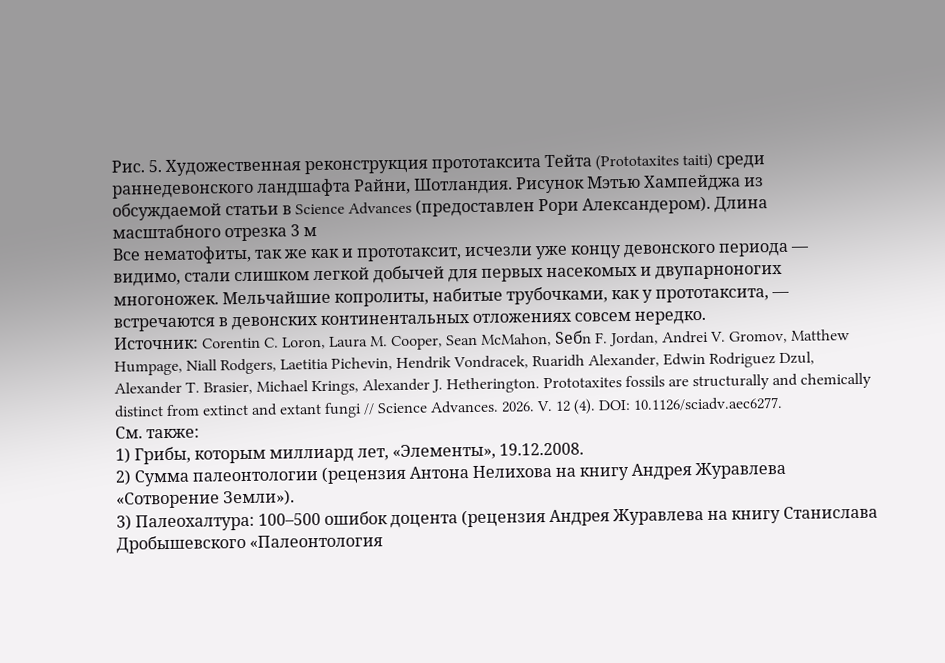Рис. 5. Художественная реконструкция прототаксита Тейта (Prototaxites taiti) среди раннедевонского ландшафта Райни, Шотландия. Рисунок Мэтью Хампейджа из обсуждаемой статьи в Science Advances (предоставлен Рори Александером). Длина масштабного отрезка 3 м
Все нематофиты, так же как и прототаксит, исчезли уже концу девонского периода — видимо, стали слишком легкой добычей для первых насекомых и двупарноногих многоножек. Мельчайшие копролиты, набитые трубочками, как у прототаксита, — встречаются в девонских континентальных отложениях совсем нередко.
Источник: Corentin C. Loron, Laura M. Cooper, Sean McMahon, Seбn F. Jordan, Andrei V. Gromov, Matthew Humpage, Niall Rodgers, Laetitia Pichevin, Hendrik Vondracek, Ruaridh Alexander, Edwin Rodriguez Dzul, Alexander T. Brasier, Michael Krings, Alexander J. Hetherington. Prototaxites fossils are structurally and chemically distinct from extinct and extant fungi // Science Advances. 2026. V. 12 (4). DOI: 10.1126/sciadv.aec6277.
См. также:
1) Грибы, которым миллиард лет, «Элементы», 19.12.2008.
2) Сумма палеонтологии (рецензия Антона Нелихова на книгу Андрея Журавлева «Сотворение Земли»).
3) Палеохалтура: 100–500 ошибок доцента (рецензия Андрея Журавлева на книгу Станислава Дробышевского «Палеонтология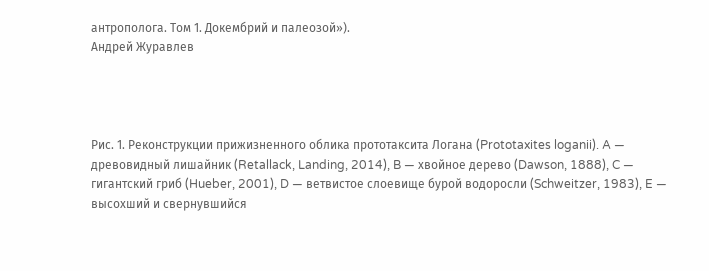антрополога. Том 1. Докембрий и палеозой»).
Андрей Журавлев




Рис. 1. Реконструкции прижизненного облика прототаксита Логана (Prototaxites loganii). A — древовидный лишайник (Retallack, Landing, 2014), B — хвойное дерево (Dawson, 1888), C — гигантский гриб (Hueber, 2001), D — ветвистое слоевище бурой водоросли (Schweitzer, 1983), E — высохший и свернувшийся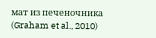мат из печеночника (Graham et al., 2010)